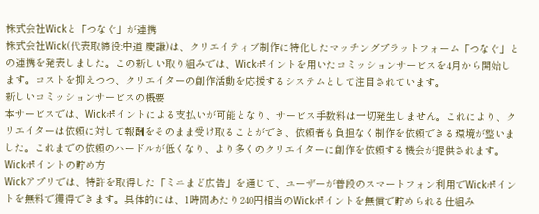株式会社Wickと「つなぐ」が連携
株式会社Wick(代表取締役:中道 慶謙)は、クリエイティブ制作に特化したマッチングプラットフォーム「つなぐ」との連携を発表しました。この新しい取り組みでは、Wickポイントを用いたコミッションサービスを4月から開始します。コストを抑えつつ、クリエイターの創作活動を応援するシステムとして注目されています。
新しいコミッションサービスの概要
本サービスでは、Wickポイントによる支払いが可能となり、サービス手数料は一切発生しません。これにより、クリエイターは依頼に対して報酬をそのまま受け取ることができ、依頼者も負担なく制作を依頼できる環境が整いました。これまでの依頼のハードルが低くなり、より多くのクリエイターに創作を依頼する機会が提供されます。
Wickポイントの貯め方
Wickアプリでは、特許を取得した「ミニまど広告」を通じて、ユーザーが普段のスマートフォン利用でWickポイントを無料で獲得できます。具体的には、1時間あたり240円相当のWickポイントを無償で貯められる仕組み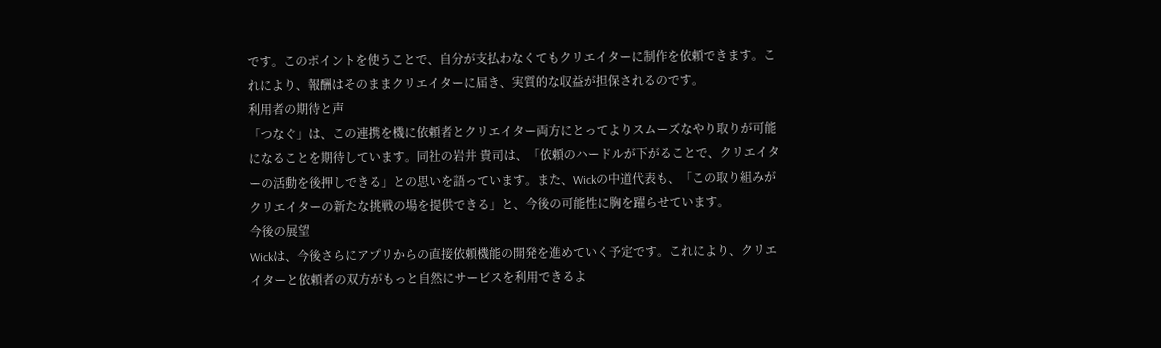です。このポイントを使うことで、自分が支払わなくてもクリエイターに制作を依頼できます。これにより、報酬はそのままクリエイターに届き、実質的な収益が担保されるのです。
利用者の期待と声
「つなぐ」は、この連携を機に依頼者とクリエイター両方にとってよりスムーズなやり取りが可能になることを期待しています。同社の岩井 貴司は、「依頼のハードルが下がることで、クリエイターの活動を後押しできる」との思いを語っています。また、Wickの中道代表も、「この取り組みがクリエイターの新たな挑戦の場を提供できる」と、今後の可能性に胸を躍らせています。
今後の展望
Wickは、今後さらにアプリからの直接依頼機能の開発を進めていく予定です。これにより、クリエイターと依頼者の双方がもっと自然にサービスを利用できるよ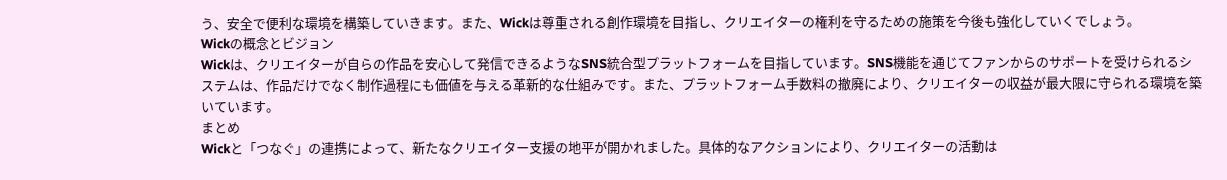う、安全で便利な環境を構築していきます。また、Wickは尊重される創作環境を目指し、クリエイターの権利を守るための施策を今後も強化していくでしょう。
Wickの概念とビジョン
Wickは、クリエイターが自らの作品を安心して発信できるようなSNS統合型プラットフォームを目指しています。SNS機能を通じてファンからのサポートを受けられるシステムは、作品だけでなく制作過程にも価値を与える革新的な仕組みです。また、プラットフォーム手数料の撤廃により、クリエイターの収益が最大限に守られる環境を築いています。
まとめ
Wickと「つなぐ」の連携によって、新たなクリエイター支援の地平が開かれました。具体的なアクションにより、クリエイターの活動は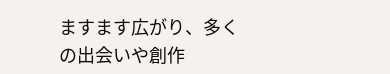ますます広がり、多くの出会いや創作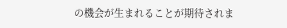の機会が生まれることが期待されま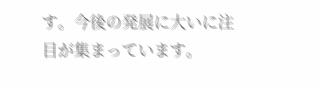す。今後の発展に大いに注目が集まっています。